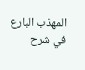المهذب البارع في شرح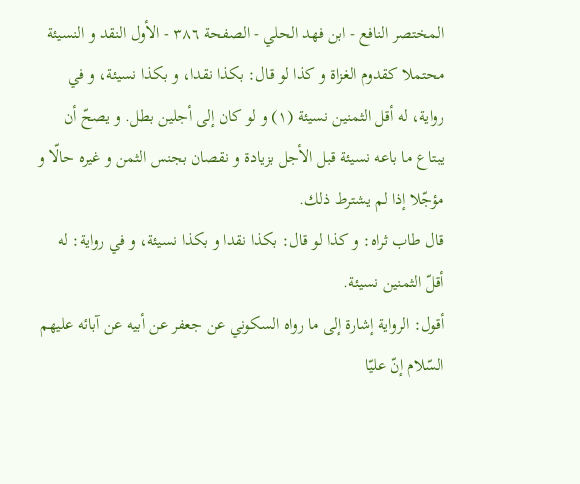المختصر النافع - ابن فهد الحلي - الصفحة ٣٨٦ - الأول النقد و النسيئة
محتملا كقدوم الغزاة و كذا لو قال: بكذا نقدا، و بكذا نسيئة، و في رواية، له أقل الثمنين نسيئة (١) و لو كان إلى أجلين بطل. و يصحّ أن يبتاع ما باعه نسيئة قبل الأجل بزيادة و نقصان بجنس الثمن و غيره حالّا و مؤجّلا إذا لم يشترط ذلك.
قال طاب ثراه: و كذا لو قال: بكذا نقدا و بكذا نسيئة، و في رواية: له أقلّ الثمنين نسيئة.
أقول: الرواية إشارة إلى ما رواه السكوني عن جعفر عن أبيه عن آبائه عليهم السّلام إنّ عليّا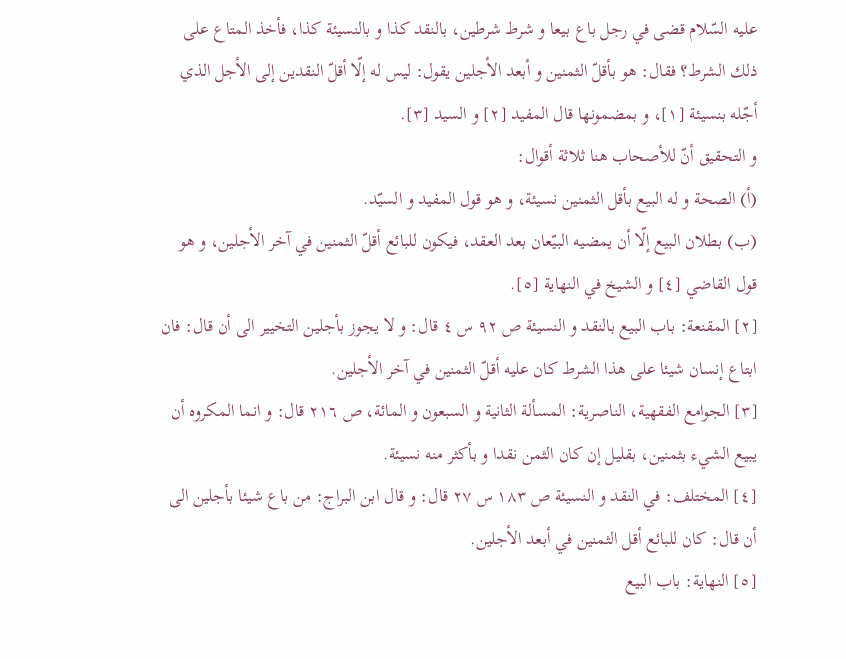عليه السّلام قضى في رجل باع بيعا و شرط شرطين، بالنقد كذا و بالنسيئة كذا، فأخذ المتاع على ذلك الشرط؟ فقال: هو بأقلّ الثمنين و أبعد الأجلين يقول: ليس له إلّا أقلّ النقدين إلى الأجل الذي أجّله بنسيئة [١]، و بمضمونها قال المفيد [٢] و السيد [٣].
و التحقيق أنّ للأصحاب هنا ثلاثة أقوال:
(أ) الصحة و له البيع بأقل الثمنين نسيئة، و هو قول المفيد و السيّد.
(ب) بطلان البيع إلّا أن يمضيه البيّعان بعد العقد، فيكون للبائع أقلّ الثمنين في آخر الأجلين، و هو قول القاضي [٤] و الشيخ في النهاية [٥].
[٢] المقنعة: باب البيع بالنقد و النسيئة ص ٩٢ س ٤ قال: و لا يجوز بأجلين التخيير الى أن قال: فان ابتاع إنسان شيئا على هذا الشرط كان عليه أقلّ الثمنين في آخر الأجلين.
[٣] الجوامع الفقهية، الناصرية: المسألة الثانية و السبعون و المائة، ص ٢١٦ قال: و انما المكروه أن يبيع الشيء بثمنين، بقليل إن كان الثمن نقدا و بأكثر منه نسيئة.
[٤] المختلف: في النقد و النسيئة ص ١٨٣ س ٢٧ قال: و قال ابن البراج: من باع شيئا بأجلين الى أن قال: كان للبائع أقل الثمنين في أبعد الأجلين.
[٥] النهاية: باب البيع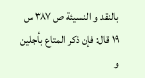بالنقد و النسيئة ص ٣٨٧ س ١٩ قال: فإن ذكر المتاع بأجلين و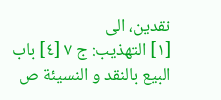نقدين، الى
[١] التهذيب: ج ٧ [٤] باب البيع بالنقد و النسيئة ص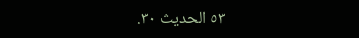٥٣ الحديث ٣٠.